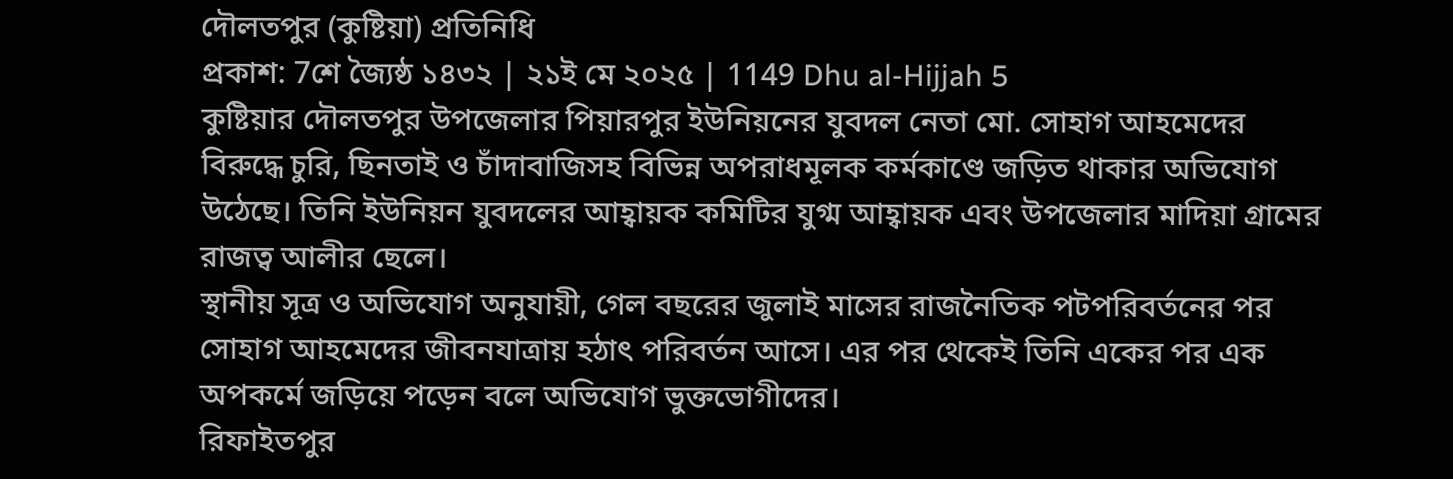দৌলতপুর (কুষ্টিয়া) প্রতিনিধি
প্রকাশ: 7শে জ্যৈষ্ঠ ১৪৩২ | ২১ই মে ২০২৫ | 1149 Dhu al-Hijjah 5
কুষ্টিয়ার দৌলতপুর উপজেলার পিয়ারপুর ইউনিয়নের যুবদল নেতা মো. সোহাগ আহমেদের বিরুদ্ধে চুরি, ছিনতাই ও চাঁদাবাজিসহ বিভিন্ন অপরাধমূলক কর্মকাণ্ডে জড়িত থাকার অভিযোগ উঠেছে। তিনি ইউনিয়ন যুবদলের আহ্বায়ক কমিটির যুগ্ম আহ্বায়ক এবং উপজেলার মাদিয়া গ্রামের রাজত্ব আলীর ছেলে।
স্থানীয় সূত্র ও অভিযোগ অনুযায়ী, গেল বছরের জুলাই মাসের রাজনৈতিক পটপরিবর্তনের পর সোহাগ আহমেদের জীবনযাত্রায় হঠাৎ পরিবর্তন আসে। এর পর থেকেই তিনি একের পর এক অপকর্মে জড়িয়ে পড়েন বলে অভিযোগ ভুক্তভোগীদের।
রিফাইতপুর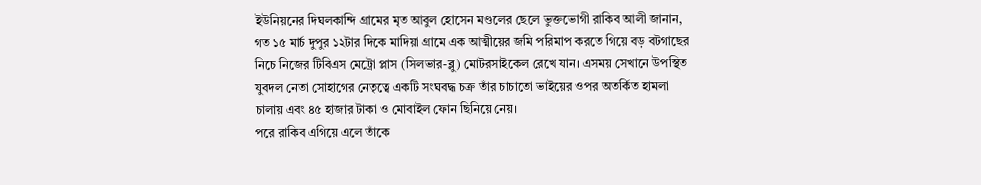ইউনিয়নের দিঘলকান্দি গ্রামের মৃত আবুল হোসেন মণ্ডলের ছেলে ভুক্তভোগী রাকিব আলী জানান, গত ১৫ মার্চ দুপুর ১২টার দিকে মাদিয়া গ্রামে এক আত্মীয়ের জমি পরিমাপ করতে গিয়ে বড় বটগাছের নিচে নিজের টিবিএস মেট্রো প্লাস (সিলভার-ব্লু) মোটরসাইকেল রেখে যান। এসময় সেখানে উপস্থিত যুবদল নেতা সোহাগের নেতৃত্বে একটি সংঘবদ্ধ চক্র তাঁর চাচাতো ভাইয়ের ওপর অতর্কিত হামলা চালায় এবং ৪৫ হাজার টাকা ও মোবাইল ফোন ছিনিয়ে নেয়।
পরে রাকিব এগিয়ে এলে তাঁকে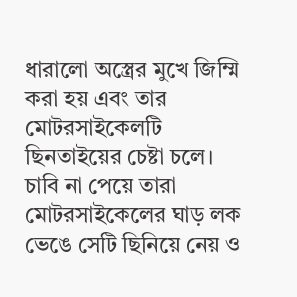ধারালো অস্ত্রের মুখে জিম্মি করা হয় এবং তার মোটরসাইকেলটি ছিনতাইয়ের চেষ্টা চলে। চাবি না পেয়ে তারা মোটরসাইকেলের ঘাড় লক ভেঙে সেটি ছিনিয়ে নেয় ও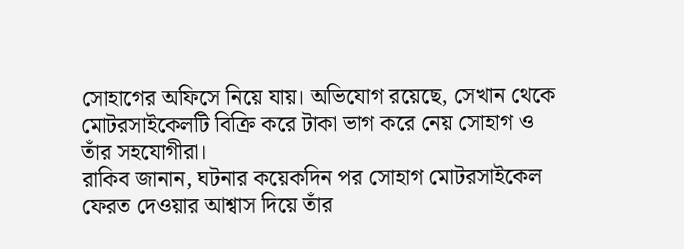সোহাগের অফিসে নিয়ে যায়। অভিযোগ রয়েছে, সেখান থেকে মোটরসাইকেলটি বিক্রি করে টাকা ভাগ করে নেয় সোহাগ ও তাঁর সহযোগীরা।
রাকিব জানান, ঘটনার কয়েকদিন পর সোহাগ মোটরসাইকেল ফেরত দেওয়ার আশ্বাস দিয়ে তাঁর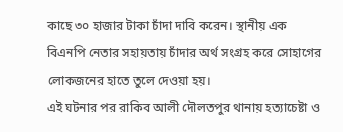কাছে ৩০ হাজার টাকা চাঁদা দাবি করেন। স্থানীয় এক বিএনপি নেতার সহায়তায় চাঁদার অর্থ সংগ্রহ করে সোহাগের লোকজনের হাতে তুলে দেওয়া হয়।
এই ঘটনার পর রাকিব আলী দৌলতপুর থানায় হত্যাচেষ্টা ও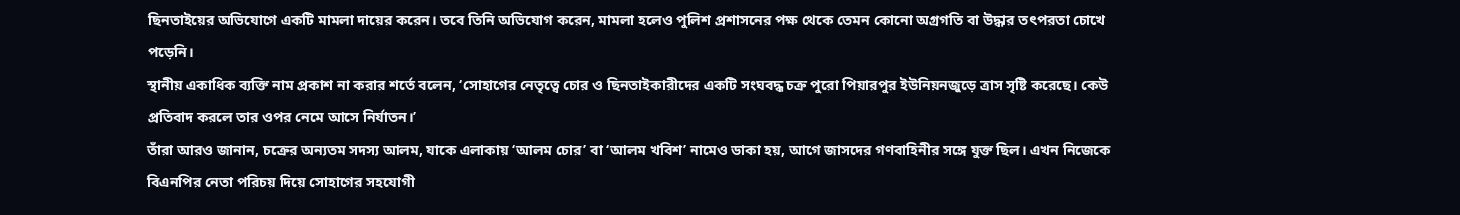ছিনতাইয়ের অভিযোগে একটি মামলা দায়ের করেন। তবে তিনি অভিযোগ করেন, মামলা হলেও পুলিশ প্রশাসনের পক্ষ থেকে তেমন কোনো অগ্রগতি বা উদ্ধার তৎপরতা চোখে পড়েনি।
স্থানীয় একাধিক ব্যক্তি নাম প্রকাশ না করার শর্তে বলেন, ‘সোহাগের নেতৃত্বে চোর ও ছিনতাইকারীদের একটি সংঘবদ্ধ চক্র পুরো পিয়ারপুর ইউনিয়নজুড়ে ত্রাস সৃষ্টি করেছে। কেউ প্রতিবাদ করলে তার ওপর নেমে আসে নির্যাতন।’
তাঁরা আরও জানান, চক্রের অন্যতম সদস্য আলম, যাকে এলাকায় ‘আলম চোর’ বা ‘আলম খবিশ’ নামেও ডাকা হয়, আগে জাসদের গণবাহিনীর সঙ্গে যুক্ত ছিল। এখন নিজেকে বিএনপির নেতা পরিচয় দিয়ে সোহাগের সহযোগী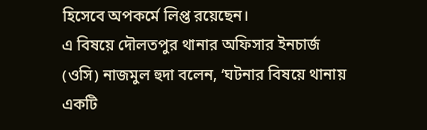হিসেবে অপকর্মে লিপ্ত রয়েছেন।
এ বিষয়ে দৌলতপুর থানার অফিসার ইনচার্জ (ওসি) নাজমুল হুদা বলেন, ‘ঘটনার বিষয়ে থানায় একটি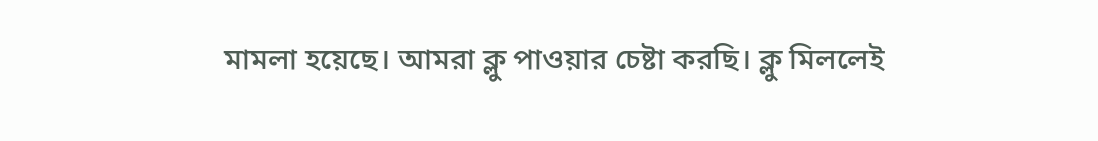মামলা হয়েছে। আমরা ক্লু পাওয়ার চেষ্টা করছি। ক্লু মিললেই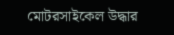মোটরসাইকেল উদ্ধার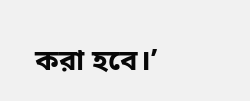করা হবে।’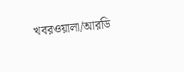খবরওয়ালা/আরডি